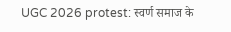UGC 2026 protest: स्वर्ण समाज के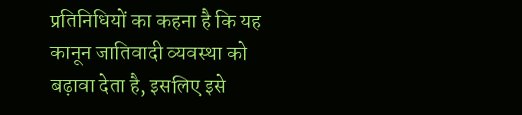प्रतिनिधियों का कहना है कि यह कानून जातिवादी व्यवस्था को बढ़ावा देता है, इसलिए इसे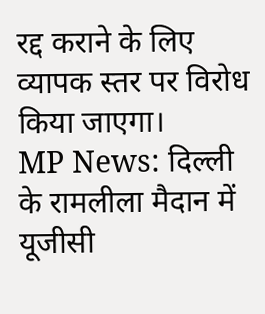रद्द कराने के लिए व्यापक स्तर पर विरोध किया जाएगा।
MP News: दिल्ली के रामलीला मैदान में यूजीसी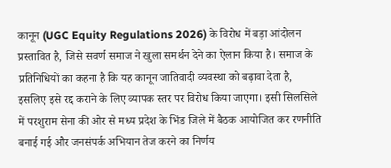कानून (UGC Equity Regulations 2026) के विरोध में बड़ा आंदोलन प्रस्तावित है, जिसे सवर्ण समाज ने खुला समर्थन देने का ऐलान किया है। समाज के प्रतिनिधियों का कहना है कि यह कानून जातिवादी व्यवस्था को बढ़ावा देता है, इसलिए इसे रद्द कराने के लिए व्यापक स्तर पर विरोध किया जाएगा। इसी सिलसिले में परशुराम सेना की ओर से मध्य प्रदेश के भिंड जिले में बैठक आयोजित कर रणनीति बनाई गई और जनसंपर्क अभियान तेज करने का निर्णय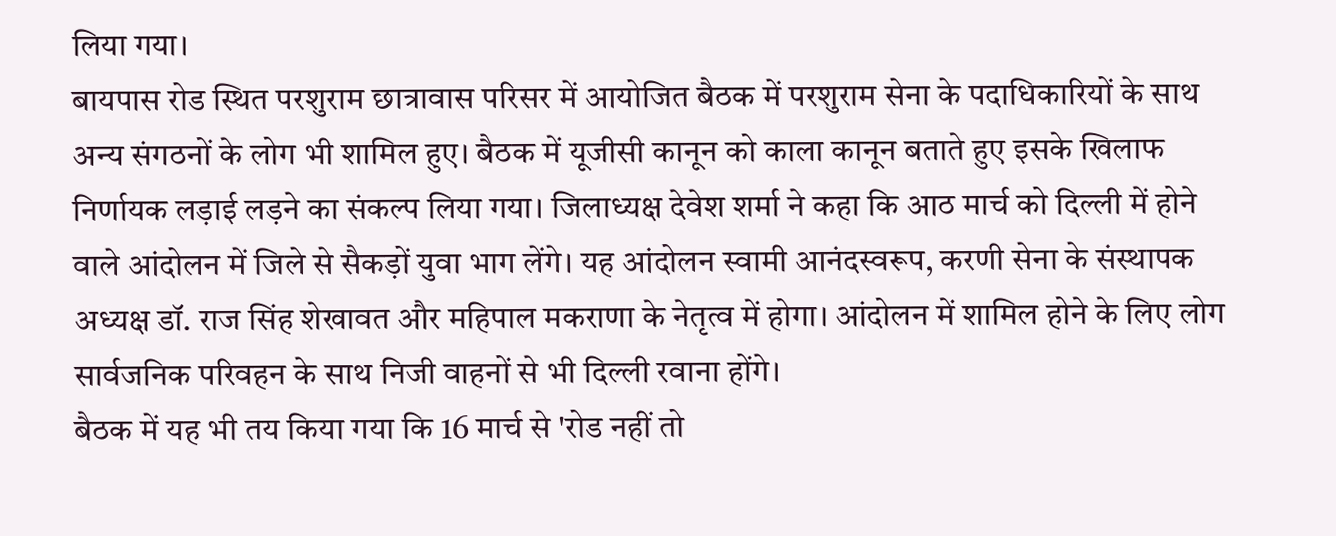लिया गया।
बायपास रोड स्थित परशुराम छात्रावास परिसर में आयोजित बैठक में परशुराम सेना के पदाधिकारियों के साथ अन्य संगठनों के लोग भी शामिल हुए। बैठक में यूजीसी कानून को काला कानून बताते हुए इसके खिलाफ निर्णायक लड़ाई लड़ने का संकल्प लिया गया। जिलाध्यक्ष देवेश शर्मा ने कहा कि आठ मार्च को दिल्ली में होने वाले आंदोलन में जिले से सैकड़ों युवा भाग लेंगे। यह आंदोलन स्वामी आनंदस्वरूप, करणी सेना के संस्थापक अध्यक्ष डॉ. राज सिंह शेखावत और महिपाल मकराणा के नेतृत्व में होगा। आंदोलन में शामिल होने के लिए लोग सार्वजनिक परिवहन के साथ निजी वाहनों से भी दिल्ली रवाना होंगे।
बैठक में यह भी तय किया गया कि 16 मार्च से 'रोड नहीं तो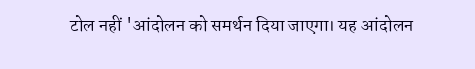टोल नहीं 'आंदोलन को समर्थन दिया जाएगा। यह आंदोलन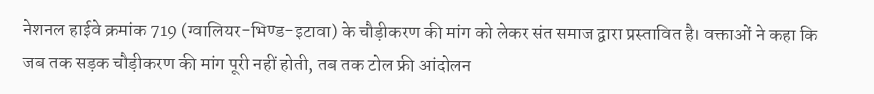नेशनल हाईवे क्रमांक 719 (ग्वालियर-भिण्ड-इटावा) के चौड़ीकरण की मांग को लेकर संत समाज द्वारा प्रस्तावित है। वक्ताओं ने कहा कि जब तक सड़क चौड़ीकरण की मांग पूरी नहीं होती, तब तक टोल फ्री आंदोलन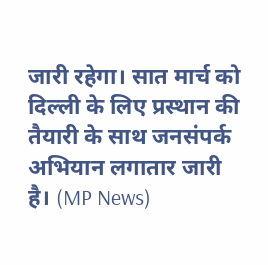जारी रहेगा। सात मार्च को दिल्ली के लिए प्रस्थान की तैयारी के साथ जनसंपर्क अभियान लगातार जारी है। (MP News)